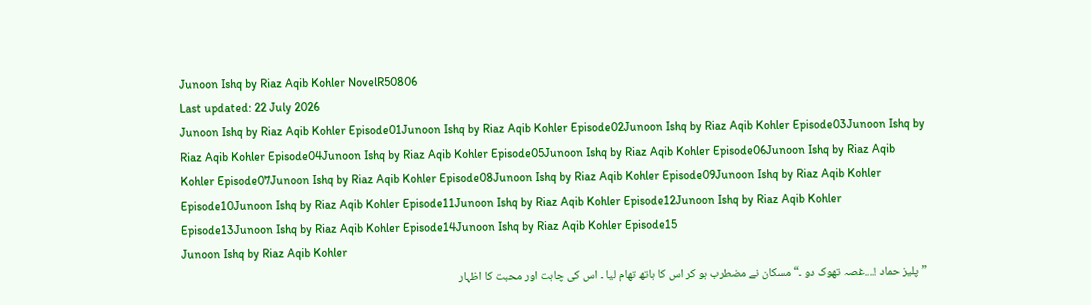Junoon Ishq by Riaz Aqib Kohler NovelR50806
Last updated: 22 July 2026
Junoon Ishq by Riaz Aqib Kohler Episode01Junoon Ishq by Riaz Aqib Kohler Episode02Junoon Ishq by Riaz Aqib Kohler Episode03Junoon Ishq by Riaz Aqib Kohler Episode04Junoon Ishq by Riaz Aqib Kohler Episode05Junoon Ishq by Riaz Aqib Kohler Episode06Junoon Ishq by Riaz Aqib Kohler Episode07Junoon Ishq by Riaz Aqib Kohler Episode08Junoon Ishq by Riaz Aqib Kohler Episode09Junoon Ishq by Riaz Aqib Kohler Episode10Junoon Ishq by Riaz Aqib Kohler Episode11Junoon Ishq by Riaz Aqib Kohler Episode12Junoon Ishq by Riaz Aqib Kohler Episode13Junoon Ishq by Riaz Aqib Kohler Episode14Junoon Ishq by Riaz Aqib Kohler Episode15
Junoon Ishq by Riaz Aqib Kohler
”پلیز حماد !....غصہ تھوک دو ۔“مسکان نے مضطرب ہو کر اس کا ہاتھ تھام لیا ۔ اس کی چاہت اور محبت کا اظہار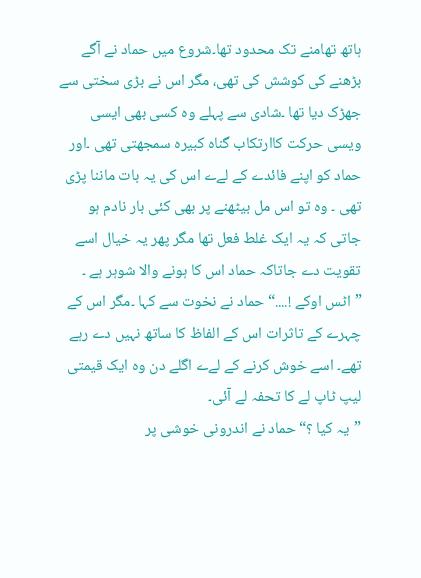ہاتھ تھامنے تک محدود تھا۔شروع میں حماد نے آگے بڑھنے کی کوشش کی تھی، مگر اس نے بڑی سختی سے جھڑک دیا تھا ۔شادی سے پہلے وہ کسی بھی ایسی ویسی حرکت کاارتکاب گناہ کبیرہ سمجھتی تھی ۔اور حماد کو اپنے فائدے کے لےے اس کی یہ بات ماننا پڑی تھی ۔ وہ تو اس مل بیٹھنے پر بھی کئی بار نادم ہو جاتی کہ یہ ایک غلط فعل تھا مگر پھر یہ خیال اسے تقویت دے جاتاکہ حماد اس کا ہونے والا شوہر ہے ۔
”اٹس اوکے !....“حماد نے نخوت سے کہا ۔مگر اس کے چہرے کے تاثرات اس کے الفاظ کا ساتھ نہیں دے رہے تھے۔ اسے خوش کرنے کے لےے اگلے دن وہ ایک قیمتی لیپ ٹاپ لے کا تحفہ لے آئی۔
”یہ کیا ؟“حماد نے اندرونی خوشی پر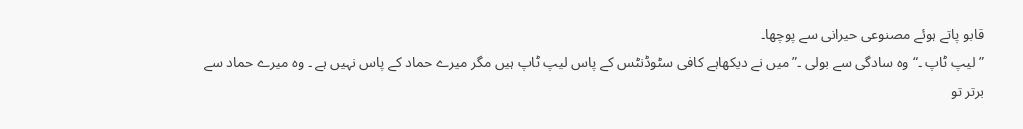قابو پاتے ہوئے مصنوعی حیرانی سے پوچھا۔
”لیپ ٹاپ ۔“وہ سادگی سے بولی ۔”میں نے دیکھاہے کافی سٹوڈنٹس کے پاس لیپ ٹاپ ہیں مگر میرے حماد کے پاس نہیں ہے ۔ وہ میرے حماد سے برتر تو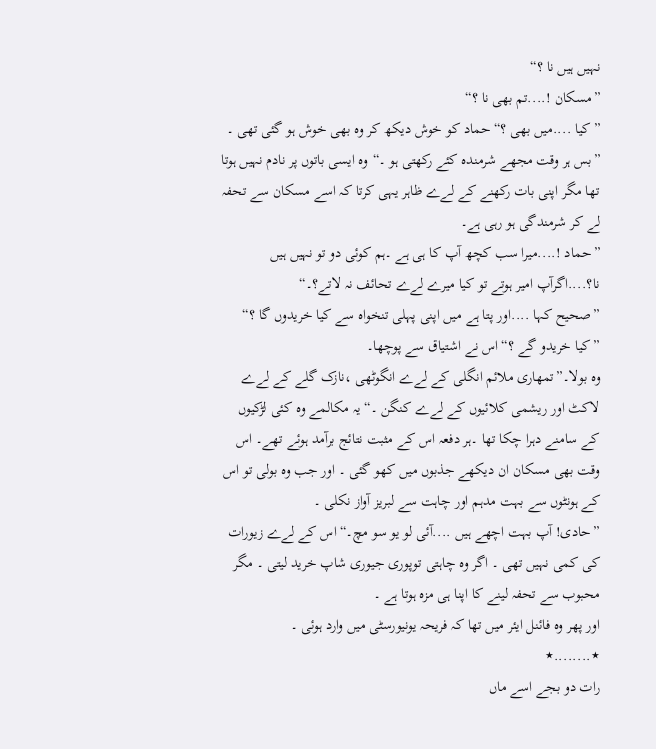نہیں ہیں نا ؟“
”مسکان !....تم بھی نا ؟“
”کیا ....میں بھی ؟“حماد کو خوش دیکھ کر وہ بھی خوش ہو گئی تھی ۔
”بس ہر وقت مجھے شرمندہ کئے رکھتی ہو ۔“وہ ایسی باتوں پر نادم نہیں ہوتا تھا مگر اپنی بات رکھنے کے لےے ظاہر یہی کرتا کہ اسے مسکان سے تحفہ لے کر شرمندگی ہو رہی ہے۔
”حماد !....میرا سب کچھ آپ کا ہی ہے ۔ہم کوئی دو تو نہیں ہیں نا؟....اگرآپ امیر ہوتے تو کیا میرے لےے تحائف نہ لاتے؟۔“
”صحیح کہا ....اور پتا ہے میں اپنی پہلی تنخواہ سے کیا خریدوں گا ؟“
”کیا خریدو گے ؟“اس نے اشتیاق سے پوچھا۔
وہ بولا۔”تمھاری ملائم انگلی کے لےے انگوٹھی ،نازک گلے کے لےے لاکٹ اور ریشمی کلائیوں کے لےے کنگن ۔“ یہ مکالمے وہ کئی لڑکیوں کے سامنے دہرا چکا تھا ۔ہر دفعہ اس کے مثبت نتائج برآمد ہوئے تھے۔ اس وقت بھی مسکان ان دیکھے جذبوں میں کھو گئی ۔ اور جب وہ بولی تو اس کے ہونٹوں سے بہت مدہم اور چاہت سے لبریز آواز نکلی ۔
”حادی! آپ بہت اچھے ہیں ....آئی لو یو سو مچ۔“اس کے لےے زیورات کی کمی نہیں تھی ۔ اگر وہ چاہتی توپوری جیوری شاپ خرید لیتی ۔ مگر محبوب سے تحفہ لینے کا اپنا ہی مزہ ہوتا ہے ۔
اور پھر وہ فائنل ایئر میں تھا کہ فریحہ یونیورسٹی میں وارد ہوئی ۔
٭........٭
رات دو بجے اسے ماں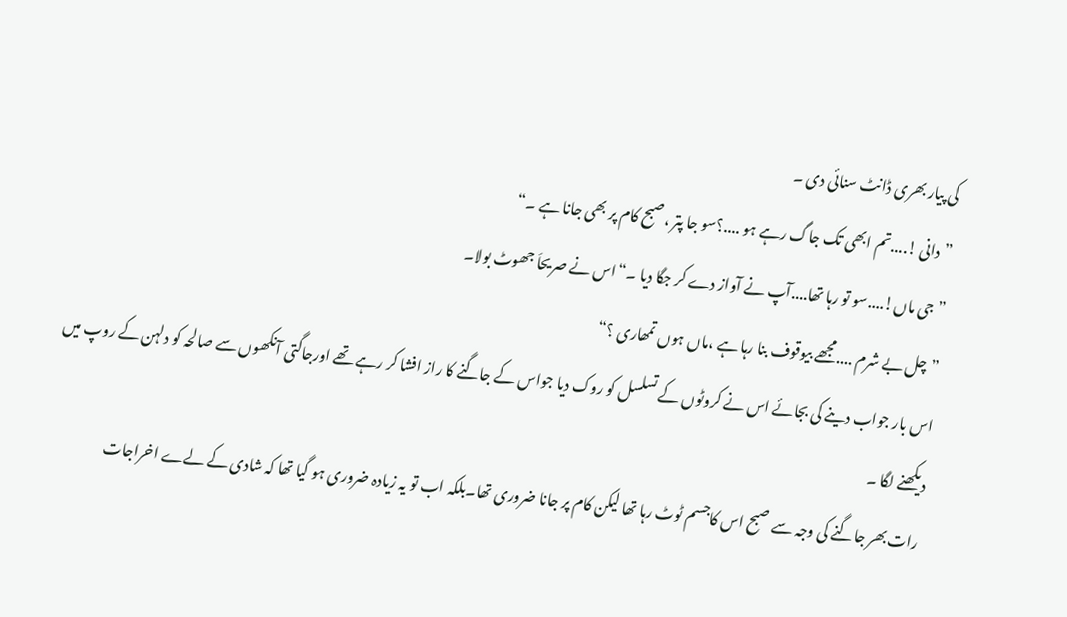کی پیار بھری ڈانٹ سنائی دی ۔
”دانی !....تم ابھی تک جاگ رہے ہو ....؟سو جا پتر ،صبح کام پر بھی جانا ہے ۔“
”جی ماں!....سو تو رہا تھا....آپ نے آواز دے کر جگا دیا ۔“اس نے صریحاَ جھوٹ بولا۔
”چل بے شرم ....مجھے بیوقوف بنا رہا ہے ،ماں ہوں تمھاری ؟“
اس بار جواب دینے کی بجائے اس نے کروٹوں کے تسلسل کو روک دیا جواس کے جاگنے کا راز افشا کر رہے تھے اورجاگتی آنکھوں سے صالحہ کو دلہن کے روپ میں دیکھنے لگا ۔
رات بھر جاگنے کی وجہ سے صبح اس کاجسم ٹوٹ رہا تھا لیکن کام پر جانا ضروری تھا۔بلکہ اب تو یہ زیادہ ضروری ہو گیا تھا کہ شادی کے لےے اخراجات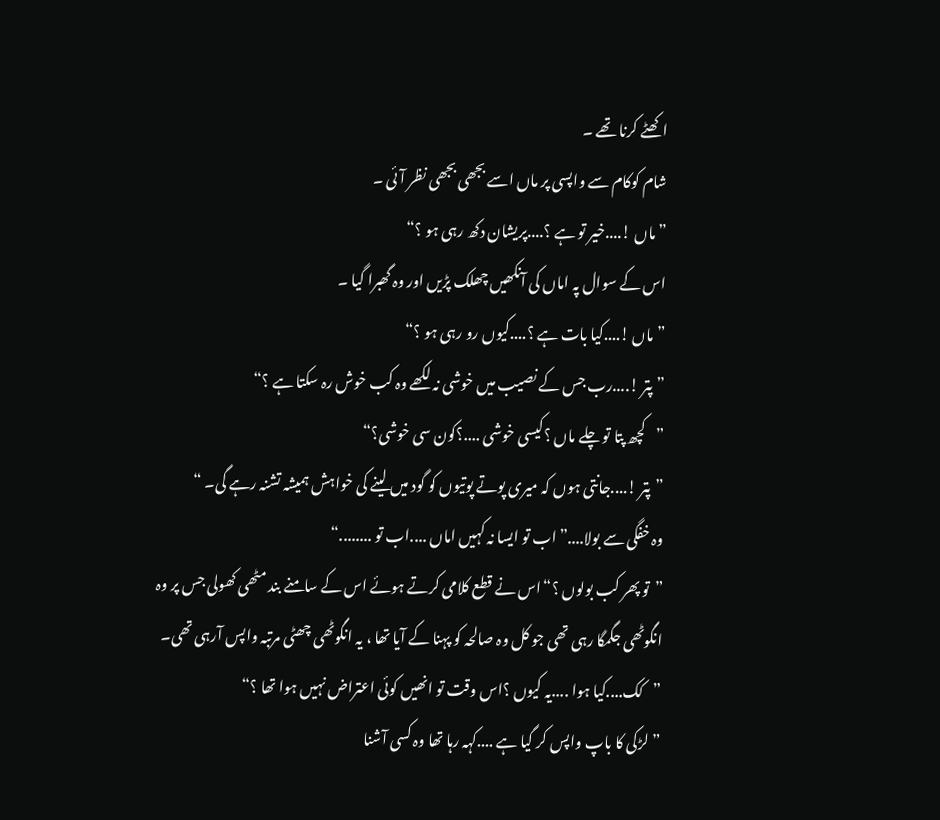اکھٹے کرنا تھے ۔
شام کوکام سے واپسی پر ماں اسے بجھی بجھی نظر آئی ۔
”ماں !....خیر تو ہے ؟....پریشان دکھ رہی ہو ؟“
اس کے سوال پہ اماں کی آنکھیں چھلک پڑیں اور وہ گھبرا گیا ۔
”ماں !....کیا بات ہے ؟....کیوں رو رہی ہو ؟“
”پتر !....رب جس کے نصیب میں خوشی نہ لکھے وہ کب خوش رہ سکتا ہے ؟“
”کچھ پتا تو چلے ماں ؟کیسی خوشی ....؟کون سی خوشی؟“
”پتر !....جانتی ہوں کہ میری پوتے پوتیوں کو گود میں لینے کی خواہش ہمیشہ تشنہ رہے گی۔ “
وہ خفگی سے بولا....”اب تو ایسا نہ کہیں اماں ....اب تو ........“
”تو پھر کب بولوں ؟“اس نے قطع کلامی کرتے ہوئے اس کے سامنے بند مٹھی کھولی جس پر وہ انگوٹھی جگمگا رہی تھی جو کل وہ صالحہ کو پہنا کے آیا تھا ، یہ انگوٹھی چھٹی مرتبہ واپس آرہی تھی۔
”کک....کیا ہوا ....یہ کیوں ؟اس وقت تو انھیں کوئی اعتراض نہیں ہوا تھا ؟“
”لڑکی کا باپ واپس کر گیا ہے ....کہہ رہا تھا وہ کسی آشنا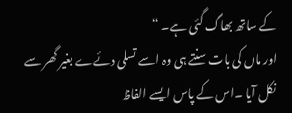کے ساتھ بھاگ گئی ہے۔ “
اور ماں کی بات سنتے ہی وہ اسے تسلی دئےے بغیر گھر سے نکل آیا ۔اس کے پاس ایسے الفاظ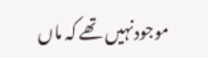موجودنہیں تھے کہ ماں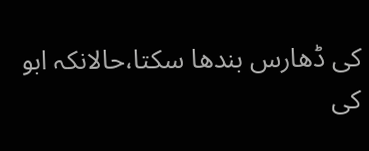کی ڈھارس بندھا سکتا،حالانکہ ابو کی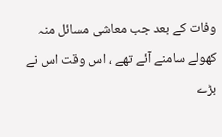وفات کے بعد جب معاشی مسائل منہ کھولے سامنے آئے تھے ، اس وقت اس نے بڑے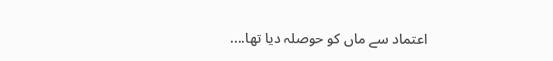اعتماد سے ماں کو حوصلہ دیا تھا....